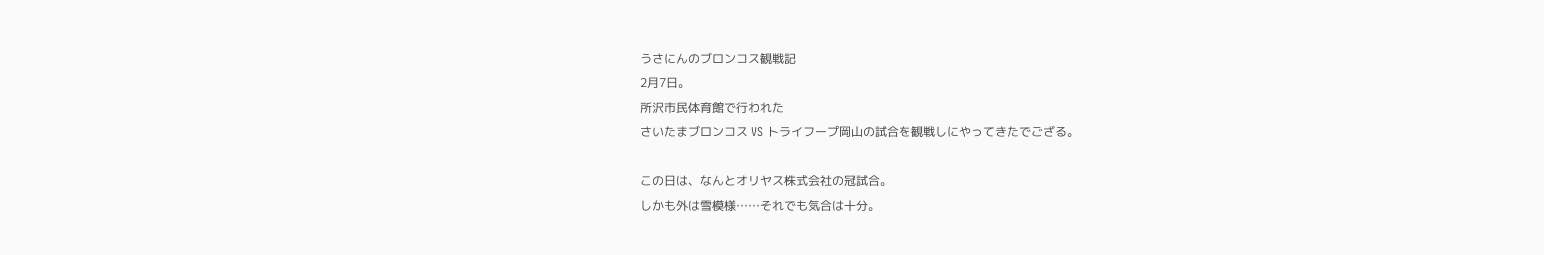うさにんのブロンコス観戦記
2月7日。
所沢市民体育館で行われた
さいたまブロンコス VS トライフープ岡山の試合を観戦しにやってきたでござる。

この日は、なんとオリヤス株式会社の冠試合。
しかも外は雪模様……それでも気合は十分。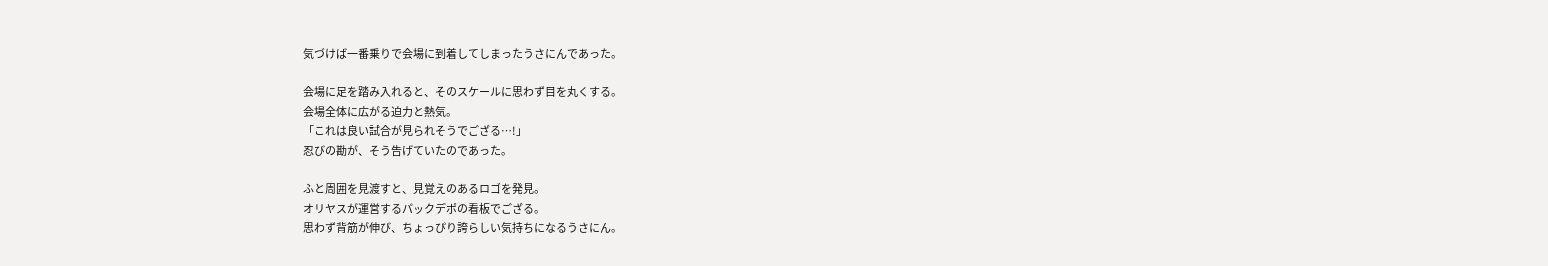気づけば一番乗りで会場に到着してしまったうさにんであった。

会場に足を踏み入れると、そのスケールに思わず目を丸くする。
会場全体に広がる迫力と熱気。
「これは良い試合が見られそうでござる…!」
忍びの勘が、そう告げていたのであった。

ふと周囲を見渡すと、見覚えのあるロゴを発見。
オリヤスが運営するパックデポの看板でござる。
思わず背筋が伸び、ちょっぴり誇らしい気持ちになるうさにん。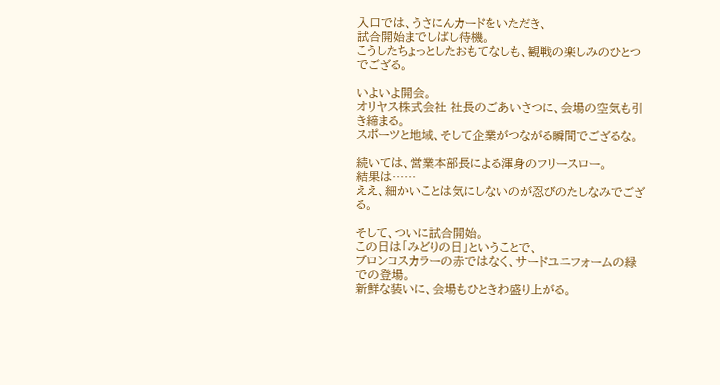入口では、うさにんカードをいただき、
試合開始までしばし待機。
こうしたちょっとしたおもてなしも、観戦の楽しみのひとつでござる。

いよいよ開会。
オリヤス株式会社 社長のごあいさつに、会場の空気も引き締まる。
スポーツと地域、そして企業がつながる瞬間でござるな。

続いては、営業本部長による渾身のフリースロー。
結果は……
ええ、細かいことは気にしないのが忍びのたしなみでござる。

そして、ついに試合開始。
この日は「みどりの日」ということで、
ブロンコスカラーの赤ではなく、サードユニフォームの緑での登場。
新鮮な装いに、会場もひときわ盛り上がる。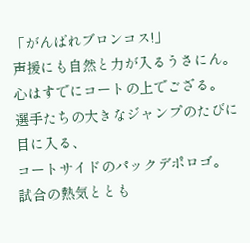「がんばれブロンコス!」
声援にも自然と力が入るうさにん。
心はすでにコートの上でござる。
選手たちの大きなジャンプのたびに目に入る、
コートサイドのパックデポロゴ。
試合の熱気ととも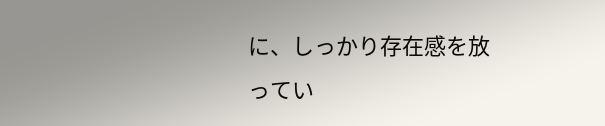に、しっかり存在感を放ってい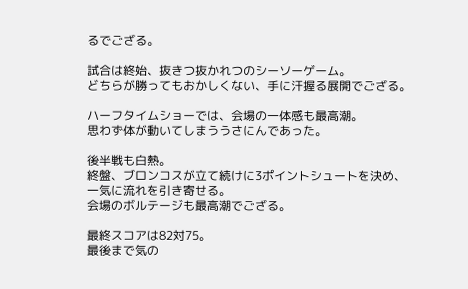るでござる。

試合は終始、抜きつ抜かれつのシーソーゲーム。
どちらが勝ってもおかしくない、手に汗握る展開でござる。

ハーフタイムショーでは、会場の一体感も最高潮。
思わず体が動いてしまううさにんであった。

後半戦も白熱。
終盤、ブロンコスが立て続けに3ポイントシュートを決め、
一気に流れを引き寄せる。
会場のボルテージも最高潮でござる。

最終スコアは82対75。
最後まで気の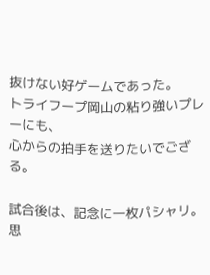抜けない好ゲームであった。
トライフープ岡山の粘り強いプレーにも、
心からの拍手を送りたいでござる。

試合後は、記念に一枚パシャリ。
思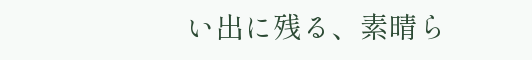い出に残る、素晴ら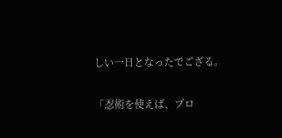しい一日となったでござる。

「忍術を使えば、プロ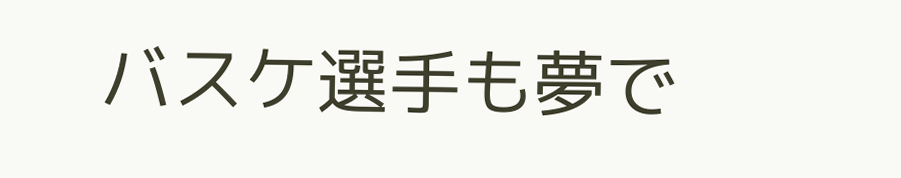バスケ選手も夢で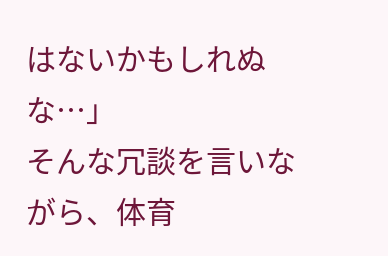はないかもしれぬな…」
そんな冗談を言いながら、体育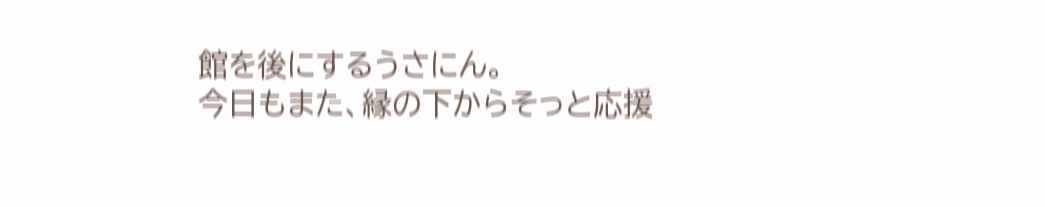館を後にするうさにん。
今日もまた、縁の下からそっと応援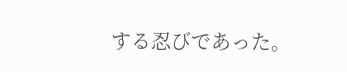する忍びであった。